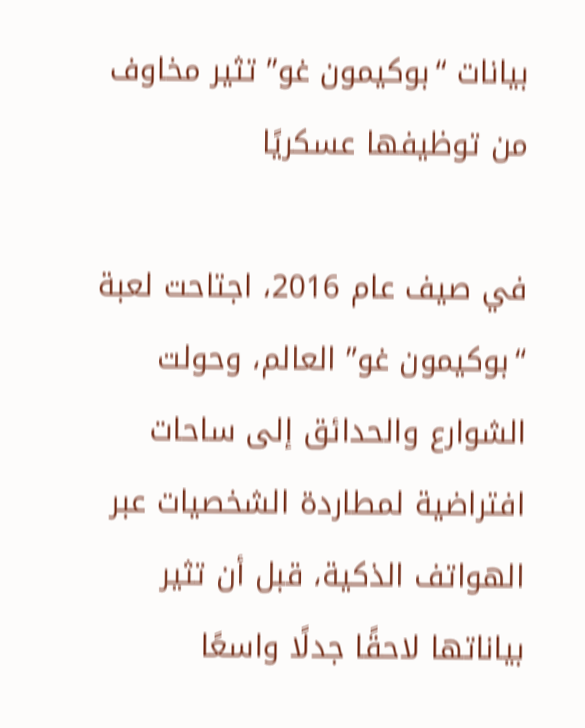بيانات “بوكيمون غو” تثير مخاوف من توظيفها عسكريًا

في صيف عام 2016، اجتاحت لعبة “بوكيمون غو” العالم، وحولت الشوارع والحدائق إلى ساحات افتراضية لمطاردة الشخصيات عبر الهواتف الذكية، قبل أن تثير بياناتها لاحقًا جدلًا واسعًا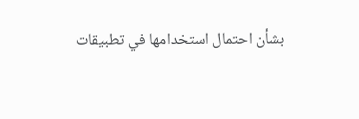بشأن احتمال استخدامها في تطبيقات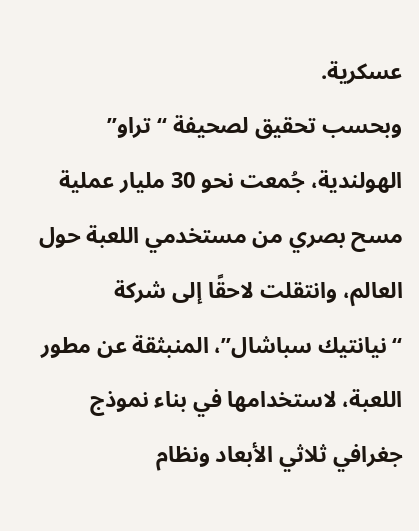عسكرية.
وبحسب تحقيق لصحيفة “تراو” الهولندية، جُمعت نحو 30 مليار عملية مسح بصري من مستخدمي اللعبة حول العالم، وانتقلت لاحقًا إلى شركة “نيانتيك سباشال”، المنبثقة عن مطور اللعبة، لاستخدامها في بناء نموذج جغرافي ثلاثي الأبعاد ونظام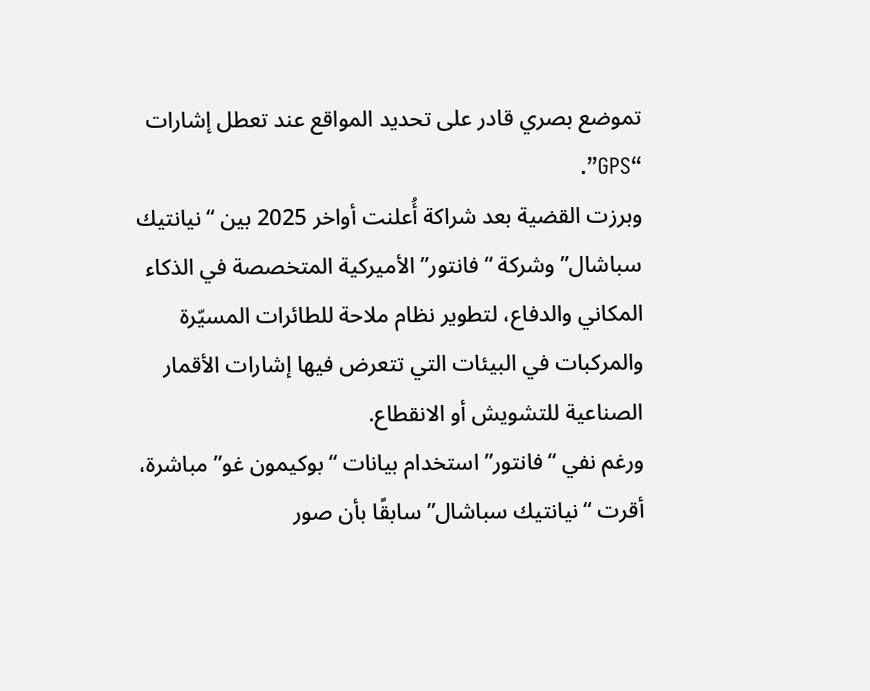تموضع بصري قادر على تحديد المواقع عند تعطل إشارات “GPS”.
وبرزت القضية بعد شراكة أُعلنت أواخر 2025 بين “نيانتيك سباشال” وشركة “فانتور” الأميركية المتخصصة في الذكاء المكاني والدفاع، لتطوير نظام ملاحة للطائرات المسيّرة والمركبات في البيئات التي تتعرض فيها إشارات الأقمار الصناعية للتشويش أو الانقطاع.
ورغم نفي “فانتور” استخدام بيانات “بوكيمون غو” مباشرة، أقرت “نيانتيك سباشال” سابقًا بأن صور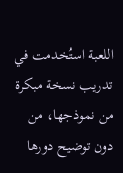اللعبة استُخدمت في تدريب نسخة مبكرة من نموذجها، من دون توضيح دورها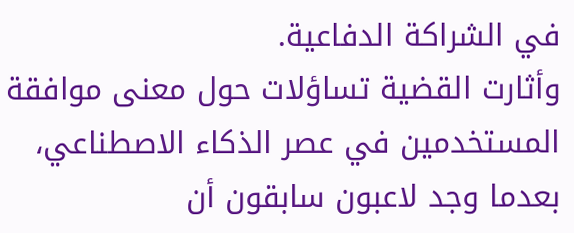في الشراكة الدفاعية.
وأثارت القضية تساؤلات حول معنى موافقة المستخدمين في عصر الذكاء الاصطناعي، بعدما وجد لاعبون سابقون أن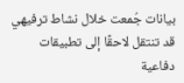بيانات جُمعت خلال نشاط ترفيهي قد تنتقل لاحقًا إلى تطبيقات دفاعية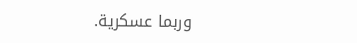وربما عسكرية.